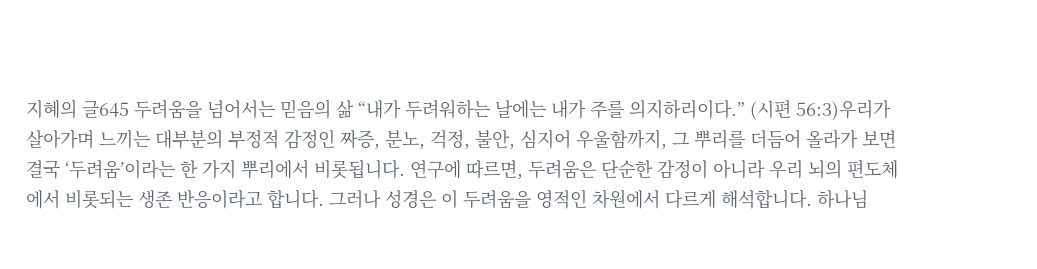지혜의 글645 두려움을 넘어서는 믿음의 삶 “내가 두려워하는 날에는 내가 주를 의지하리이다.” (시편 56:3)우리가 살아가며 느끼는 대부분의 부정적 감정인 짜증, 분노, 걱정, 불안, 심지어 우울함까지, 그 뿌리를 더듬어 올라가 보면 결국 ‘두려움’이라는 한 가지 뿌리에서 비롯됩니다. 연구에 따르면, 두려움은 단순한 감정이 아니라 우리 뇌의 편도체에서 비롯되는 생존 반응이라고 합니다. 그러나 성경은 이 두려움을 영적인 차원에서 다르게 해석합니다. 하나님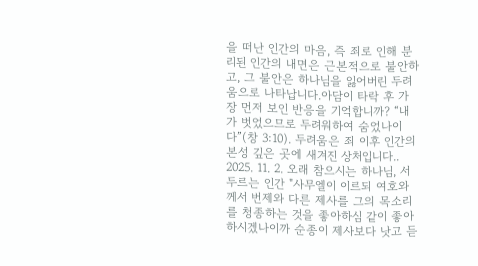을 떠난 인간의 마음, 즉 죄로 인해 분리된 인간의 내면은 근본적으로 불안하고, 그 불안은 하나님을 잃어버린 두려움으로 나타납니다.아담이 타락 후 가장 먼저 보인 반응을 기억합니까? “내가 벗었으므로 두려워하여 숨었나이다”(창 3:10). 두려움은 죄 이후 인간의 본성 깊은 곳에 새겨진 상처입니다.. 2025. 11. 2. 오래 참으시는 하나님, 서두르는 인간 "사무엘이 이르되 여호와께서 번제와 다른 제사를 그의 목소리를 청종하는 것을 좋아하심 같이 좋아하시겠나이까 순종이 제사보다 낫고 듣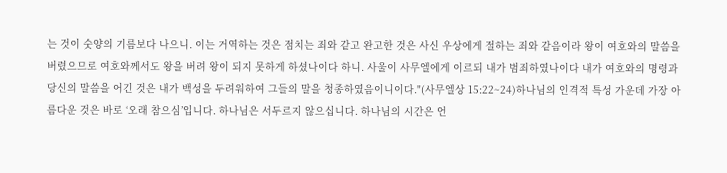는 것이 숫양의 기름보다 나으니. 이는 거역하는 것은 점치는 죄와 같고 완고한 것은 사신 우상에게 절하는 죄와 같음이라 왕이 여호와의 말씀을 버렸으므로 여호와께서도 왕을 버려 왕이 되지 못하게 하셨나이다 하니. 사울이 사무엘에게 이르되 내가 범죄하였나이다 내가 여호와의 명령과 당신의 말씀을 어긴 것은 내가 백성을 두려워하여 그들의 말을 청종하였음이니이다."(사무엘상 15:22~24)하나님의 인격적 특성 가운데 가장 아름다운 것은 바로 ‘오래 참으심’입니다. 하나님은 서두르지 않으십니다. 하나님의 시간은 언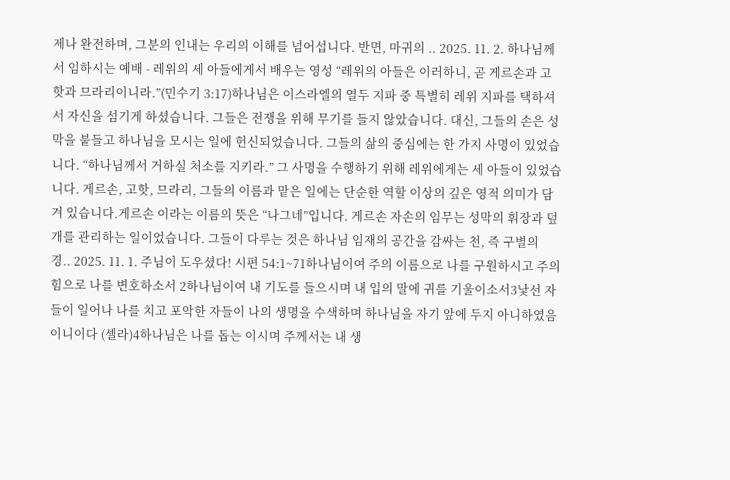제나 완전하며, 그분의 인내는 우리의 이해를 넘어섭니다. 반면, 마귀의 .. 2025. 11. 2. 하나님께서 임하시는 예배 - 레위의 세 아들에게서 배우는 영성 “레위의 아들은 이러하니, 곧 게르손과 고핫과 므라리이니라.”(민수기 3:17)하나님은 이스라엘의 열두 지파 중 특별히 레위 지파를 택하셔서 자신을 섬기게 하셨습니다. 그들은 전쟁을 위해 무기를 들지 않았습니다. 대신, 그들의 손은 성막을 붙들고 하나님을 모시는 일에 헌신되었습니다. 그들의 삶의 중심에는 한 가지 사명이 있었습니다. “하나님께서 거하실 처소를 지키라.” 그 사명을 수행하기 위해 레위에게는 세 아들이 있었습니다. 게르손, 고핫, 므라리, 그들의 이름과 맡은 일에는 단순한 역할 이상의 깊은 영적 의미가 담겨 있습니다.게르손 이라는 이름의 뜻은 “나그네”입니다. 게르손 자손의 임무는 성막의 휘장과 덮개를 관리하는 일이었습니다. 그들이 다루는 것은 하나님 임재의 공간을 감싸는 천, 즉 구별의 경.. 2025. 11. 1. 주님이 도우셨다! 시편 54:1~71하나님이여 주의 이름으로 나를 구원하시고 주의 힘으로 나를 변호하소서 2하나님이여 내 기도를 들으시며 내 입의 말에 귀를 기울이소서3낯선 자들이 일어나 나를 치고 포악한 자들이 나의 생명을 수색하며 하나님을 자기 앞에 두지 아니하였음이니이다 (셀라)4하나님은 나를 돕는 이시며 주께서는 내 생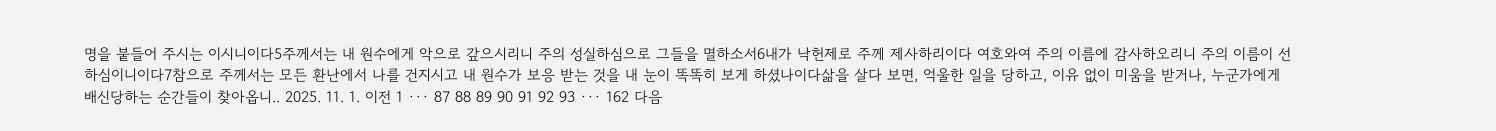명을 붙들어 주시는 이시니이다5주께서는 내 원수에게 악으로 갚으시리니 주의 성실하심으로 그들을 멸하소서6내가 낙헌제로 주께 제사하리이다 여호와여 주의 이름에 감사하오리니 주의 이름이 선하심이니이다7참으로 주께서는 모든 환난에서 나를 건지시고 내 원수가 보응 받는 것을 내 눈이 똑똑히 보게 하셨나이다삶을 살다 보면, 억울한 일을 당하고, 이유 없이 미움을 받거나, 누군가에게 배신당하는 순간들이 찾아옵니.. 2025. 11. 1. 이전 1 ··· 87 88 89 90 91 92 93 ··· 162 다음